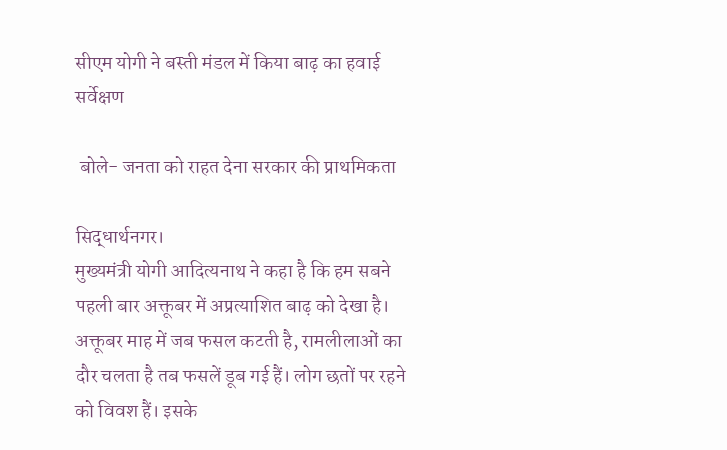सीएम योगी ने बस्ती मंडल में किया बाढ़ का हवाई सर्वेक्षण

 बोले- जनता को राहत देना सरकार की प्राथमिकता

सिद्धार्थनगर।
मुख्यमंत्री योगी आदित्यनाथ ने कहा है कि हम सबने पहली बार अक्तूबर में अप्रत्याशित बाढ़ को देखा है। अक्तूबर माह में जब फसल कटती है, रामलीलाओं का दौर चलता है तब फसलें डूब गई हैं। लोग छतों पर रहने को विवश हैं। इसके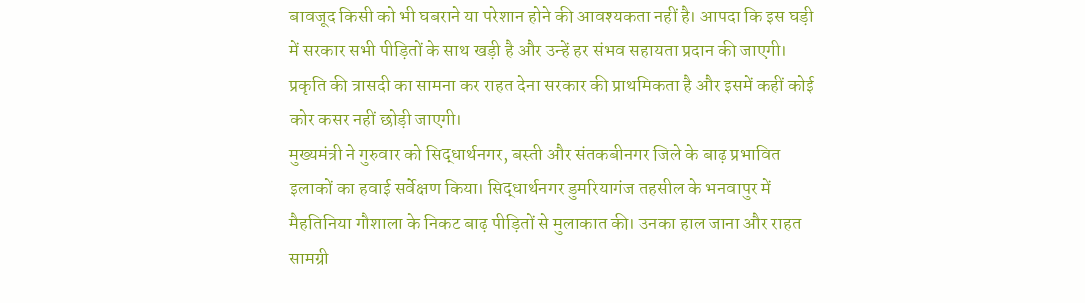बावजूद किसी को भी घबराने या परेशान होने की आवश्यकता नहीं है। आपदा कि इस घड़ी में सरकार सभी पीड़ितों के साथ खड़ी है और उन्हें हर संभव सहायता प्रदान की जाएगी। प्रकृति की त्रासदी का सामना कर राहत देना सरकार की प्राथमिकता है और इसमें कहीं कोई कोर कसर नहीं छोड़ी जाएगी।
मुख्यमंत्री ने गुरुवार को सिद्धार्थनगर, बस्ती और संतकबीनगर जिले के बाढ़ प्रभावित इलाकों का हवाई सर्वेक्षण किया। सिद्धार्थनगर डुमरियागंज तहसील के भनवापुर में मैहतिनिया गौशाला के निकट बाढ़ पीड़ितों से मुलाकात की। उनका हाल जाना और राहत सामग्री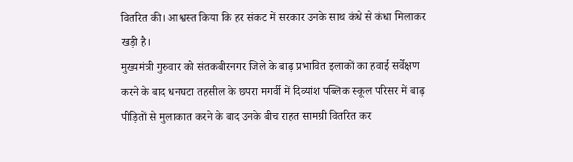वितरित की। आश्वस्त किया कि हर संकट में सरकार उनके साथ कंधे से कंधा मिलाकर खड़ी है।
मुख्यमंत्री गुरुवार को संतकबीरनगर जिले के बाढ़ प्रभावित इलाकों का हवाई सर्वेक्षण करने के बाद धनघटा तहसील के छपरा मगर्वी में दिव्यांश पब्लिक स्कूल परिसर में बाढ़ पीड़ितों से मुलाकात करने के बाद उनके बीच राहत सामग्री वितरित कर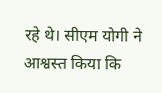रहे थे। सीएम योगी ने आश्वस्त किया कि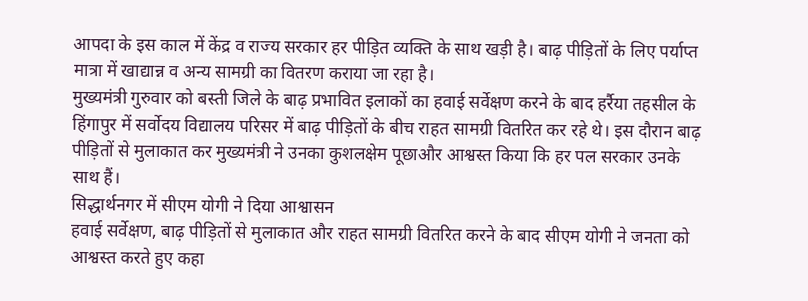आपदा के इस काल में केंद्र व राज्य सरकार हर पीड़ित व्यक्ति के साथ खड़ी है। बाढ़ पीड़ितों के लिए पर्याप्त मात्रा में खाद्यान्न व अन्य सामग्री का वितरण कराया जा रहा है।
मुख्यमंत्री गुरुवार को बस्ती जिले के बाढ़ प्रभावित इलाकों का हवाई सर्वेक्षण करने के बाद हर्रैया तहसील के हिंगापुर में सर्वोदय विद्यालय परिसर में बाढ़ पीड़ितों के बीच राहत सामग्री वितरित कर रहे थे। इस दौरान बाढ़ पीड़ितों से मुलाकात कर मुख्यमंत्री ने उनका कुशलक्षेम पूछाऔर आश्वस्त किया कि हर पल सरकार उनके साथ हैं।
सिद्धार्थनगर में सीएम योगी ने दिया आश्वासन
हवाई सर्वेक्षण, बाढ़ पीड़ितों से मुलाकात और राहत सामग्री वितरित करने के बाद सीएम योगी ने जनता को आश्वस्त करते हुए कहा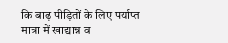कि बाढ़ पीड़ितों के लिए पर्याप्त मात्रा में खाद्यान्न व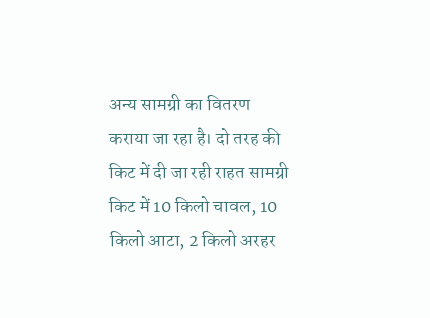अन्य सामग्री का वितरण कराया जा रहा है। दो तरह की किट में दी जा रही राहत सामग्री किट में 10 किलो चावल, 10 किलो आटा, 2 किलो अरहर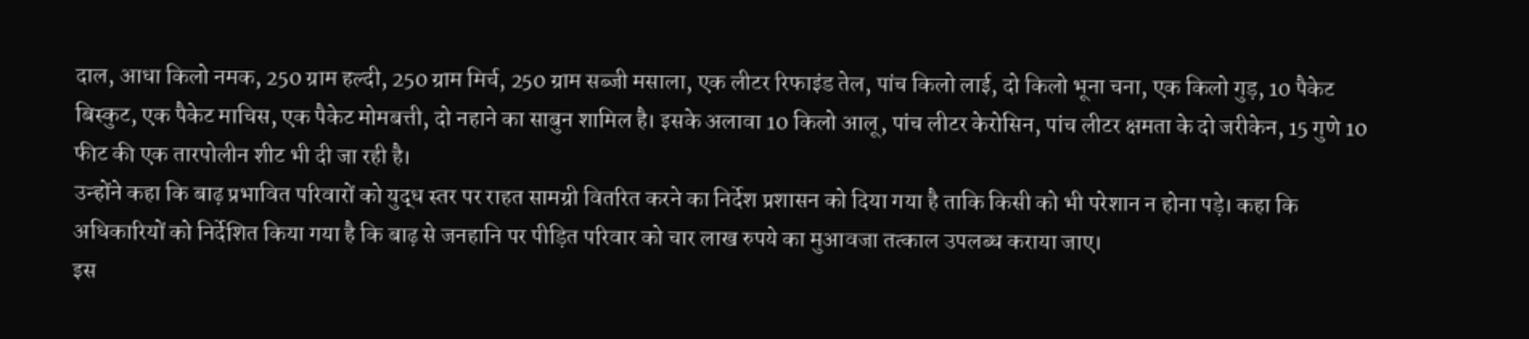दाल, आधा किलो नमक, 250 ग्राम हल्दी, 250 ग्राम मिर्च, 250 ग्राम सब्जी मसाला, एक लीटर रिफाइंड तेल, पांच किलो लाई, दो किलो भूना चना, एक किलो गुड़, 10 पैकेट बिस्कुट, एक पैकेट माचिस, एक पैकेट मोमबत्ती, दो नहाने का साबुन शामिल है। इसके अलावा 10 किलो आलू, पांच लीटर केरोसिन, पांच लीटर क्षमता के दो जरीकेन, 15 गुणे 10 फीट की एक तारपोलीन शीट भी दी जा रही है।
उन्होंने कहा कि बाढ़ प्रभावित परिवारों को युद्ध स्तर पर राहत सामग्री वितरित करने का निर्देश प्रशासन को दिया गया है ताकि किसी को भी परेशान न होना पड़े। कहा कि अधिकारियों को निर्देशित किया गया है कि बाढ़ से जनहानि पर पीड़ित परिवार को चार लाख रुपये का मुआवजा तत्काल उपलब्ध कराया जाए।
इस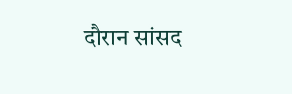दौरान सांसद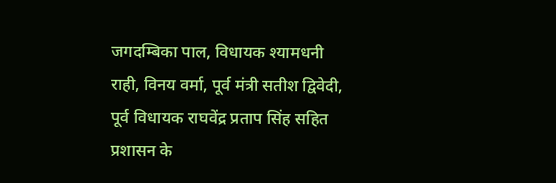जगदम्बिका पाल, विधायक श्यामधनी राही, विनय वर्मा, पूर्व मंत्री सतीश द्विवेदी, पूर्व विधायक राघवेंद्र प्रताप सिंह सहित प्रशासन के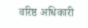वरिष्ठ अधिकारी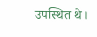उपस्थित थे।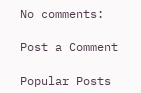No comments:

Post a Comment

Popular Posts